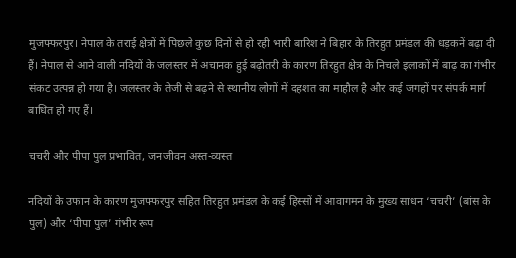मुजफ्फरपुर। नेपाल के तराई क्षेत्रों में पिछले कुछ दिनों से हो रही भारी बारिश ने बिहार के तिरहुत प्रमंडल की धड़कनें बढ़ा दी हैं। नेपाल से आने वाली नदियों के जलस्तर में अचानक हुई बढ़ोतरी के कारण तिरहुत क्षेत्र के निचले इलाकों में बाढ़ का गंभीर संकट उत्पन्न हो गया है। जलस्तर के तेजी से बढ़ने से स्थानीय लोगों में दहशत का माहौल है और कई जगहों पर संपर्क मार्ग बाधित हो गए हैं।

चचरी और पीपा पुल प्रभावित, जनजीवन अस्त-व्यस्त

नदियों के उफान के कारण मुजफ्फरपुर सहित तिरहुत प्रमंडल के कई हिस्सों में आवागमन के मुख्य साधन ‘चचरी’ (बांस के पुल) और ‘पीपा पुल’ गंभीर रूप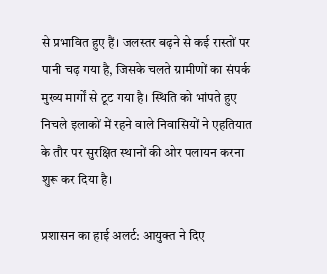से प्रभावित हुए हैं। जलस्तर बढ़ने से कई रास्तों पर पानी चढ़ गया है, जिसके चलते ग्रामीणों का संपर्क मुख्य मार्गों से टूट गया है। स्थिति को भांपते हुए निचले इलाकों में रहने वाले निवासियों ने एहतियात के तौर पर सुरक्षित स्थानों की ओर पलायन करना शुरू कर दिया है।

प्रशासन का हाई अलर्ट: आयुक्त ने दिए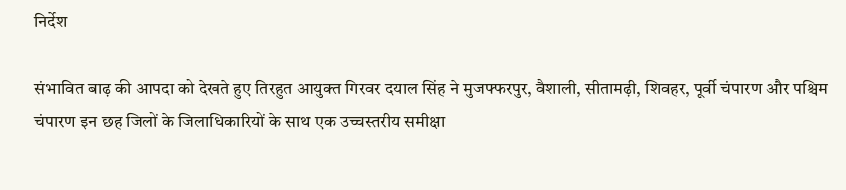निर्देश

संभावित बाढ़ की आपदा को देखते हुए तिरहुत आयुक्त गिरवर दयाल सिंह ने मुजफ्फरपुर, वैशाली, सीतामढ़ी, शिवहर, पूर्वी चंपारण और पश्चिम चंपारण इन छह जिलों के जिलाधिकारियों के साथ एक उच्चस्तरीय समीक्षा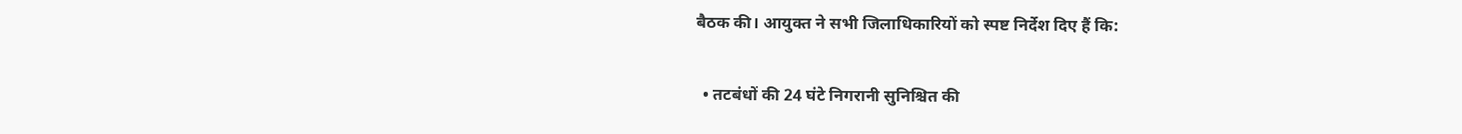बैठक की। आयुक्त ने सभी जिलाधिकारियों को स्पष्ट निर्देश दिए हैं कि:

  • तटबंधों की 24 घंटे निगरानी सुनिश्चित की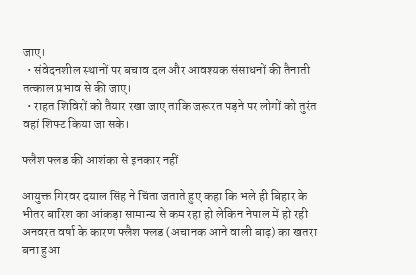जाए।
  • संवेदनशील स्थानों पर बचाव दल और आवश्यक संसाधनों की तैनाती तत्काल प्रभाव से की जाए।
  • राहत शिविरों को तैयार रखा जाए ताकि जरूरत पड़ने पर लोगों को तुरंत वहां शिफ्ट किया जा सके।

फ्लैश फ्लड की आशंका से इनकार नहीं

आयुक्त गिरवर दयाल सिंह ने चिंता जताते हुए कहा कि भले ही बिहार के भीतर बारिश का आंकड़ा सामान्य से कम रहा हो लेकिन नेपाल में हो रही अनवरत वर्षा के कारण फ्लैश फ्लड (अचानक आने वाली बाढ़) का खतरा बना हुआ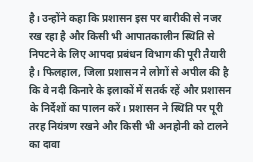है। उन्होंने कहा कि प्रशासन इस पर बारीकी से नजर रख रहा है और किसी भी आपातकालीन स्थिति से निपटने के लिए आपदा प्रबंधन विभाग की पूरी तैयारी है। फिलहाल, जिला प्रशासन ने लोगों से अपील की है कि वे नदी किनारे के इलाकों में सतर्क रहें और प्रशासन के निर्देशों का पालन करें। प्रशासन ने स्थिति पर पूरी तरह नियंत्रण रखने और किसी भी अनहोनी को टालने का दावा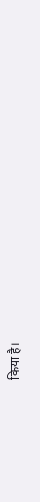किया है।